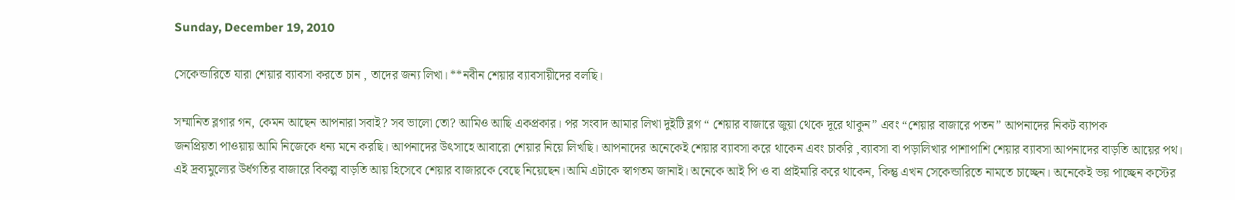Sunday, December 19, 2010

সেকেন্ডারিতে যারা শেয়ার ব্যাবসা করতে চান , তাদের জন্য লিখা। **নবীন শেয়ার ব্যাবসায়ীদের বলছি।

সম্মানিত ব্লগার গন, কেমন আছেন আপনারা সবাই? সব ভালো তো? আমিও আছি একপ্রকার। পর সংবাদ আমার লিখা দুইটি ব্লগ “ শেয়ার বাজারে জুয়া থেকে দূরে থাকুন” এবং “শেয়ার বাজারে পতন” আপনাদের নিকট ব্যাপক
জনপ্রিয়তা পাওয়ায় আমি নিজেকে ধন্য মনে করছি। আপনাদের উৎসাহে আবারো শেয়ার নিয়ে লিখছি। আপনাদের অনেকেই শেয়ার ব্যাবসা করে থাকেন এবং চাকরি ,ব্যাবসা বা পড়ালিখার পাশাপাশি শেয়ার ব্যাবসা আপনাদের বাড়তি আয়ের পথ। এই দ্রব্যমুল্যের উর্ধগতির বাজারে বিকল্প বাড়তি আয় হিসেবে শেয়ার বাজারকে বেছে নিয়েছেন।আমি এটাকে স্বাগতম জানাই। অনেকে আই পি ও বা প্রাইমারি করে থাকেন, কিন্তু এখন সেকেন্ডারিতে নামতে চাচ্ছেন। অনেকেই ভয় পাচ্ছেন কস্টের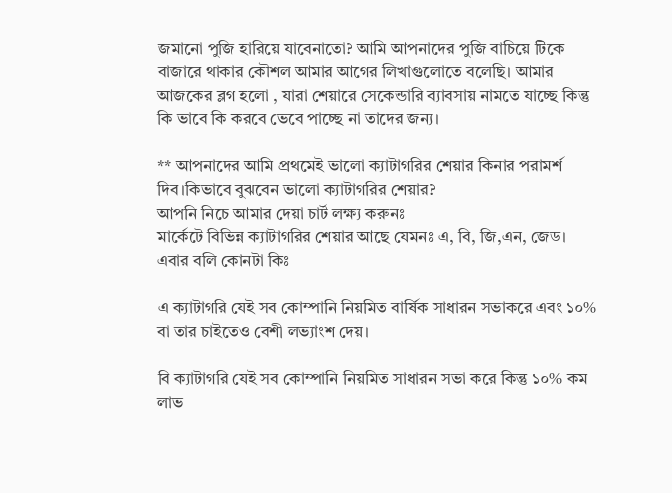জমানো পুজি হারিয়ে যাবেনাতো? আমি আপনাদের পুজি বাচিয়ে টিকে বাজারে থাকার কৌশল আমার আগের লিখাগুলোতে বলেছি। আমার আজকের ব্লগ হলো , যারা শেয়ারে সেকেন্ডারি ব্যাবসায় নামতে যাচ্ছে কিন্তু কি ভাবে কি করবে ভেবে পাচ্ছে না তাদের জন্য।

** আপনাদের আমি প্রথমেই ভালো ক্যাটাগরির শেয়ার কিনার পরামর্শ দিব।কিভাবে বুঝবেন ভালো ক্যাটাগরির শেয়ার?
আপনি নিচে আমার দেয়া চার্ট লক্ষ্য করুনঃ
মার্কেটে বিভিন্ন ক্যাটাগরির শেয়ার আছে যেমনঃ এ, বি, জি,এন, জেড।
এবার বলি কোনটা কিঃ

এ ক্যাটাগরি যেই সব কোম্পানি নিয়মিত বার্ষিক সাধারন সভাকরে এবং ১০% বা তার চাইতেও বেশী লভ্যাংশ দেয়।

বি ক্যাটাগরি যেই সব কোম্পানি নিয়মিত সাধারন সভা করে কিন্তু ১০% কম লাভ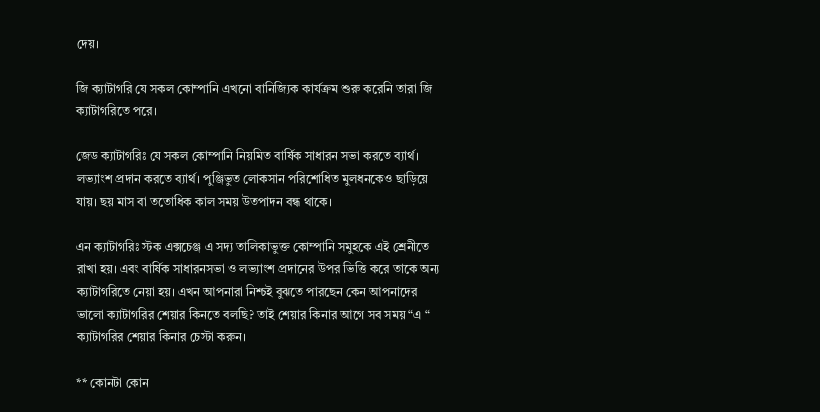দেয়।

জি ক্যাটাগরি যে সকল কোম্পানি এখনো বানিজ্যিক কার্যক্রম শুরু করেনি তারা জি ক্যাটাগরিতে পরে।

জেড ক্যাটাগরিঃ যে সকল কোম্পানি নিয়মিত বার্ষিক সাধারন সভা করতে ব্যার্থ। লভ্যাংশ প্রদান করতে ব্যার্থ। পুঞ্জিভুত লোকসান পরিশোধিত মুলধনকেও ছাড়িয়ে যায়। ছয় মাস বা ততোধিক কাল সময় উতপাদন বন্ধ থাকে।

এন ক্যাটাগরিঃ স্টক এক্সচেঞ্জ এ সদ্য তালিকাভুক্ত কোম্পানি সমুহকে এই শ্রেনীতে রাখা হয়। এবং বার্ষিক সাধারনসভা ও লভ্যাংশ প্রদানের উপর ভিত্তি করে তাকে অন্য ক্যাটাগরিতে নেয়া হয়। এখন আপনারা নিশ্চই বুঝতে পারছেন কেন আপনাদের ভালো ক্যাটাগরির শেয়ার কিনতে বলছি? তাই শেয়ার কিনার আগে সব সময় “এ “ ক্যাটাগরির শেয়ার কিনার চেস্টা করুন।

** কোনটা কোন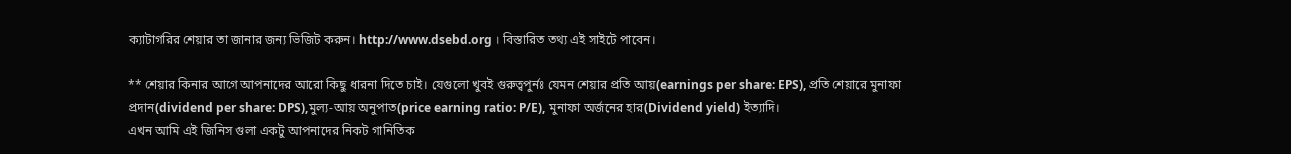ক্যাটাগরির শেয়ার তা জানার জন্য ভিজিট করুন। http://www.dsebd.org । বিস্তারিত তথ্য এই সাইটে পাবেন।

** শেয়ার কিনার আগে আপনাদের আরো কিছু ধারনা দিতে চাই। যেগুলো খুবই গুরুত্বপুর্নঃ যেমন শেয়ার প্রতি আয়(earnings per share: EPS), প্রতি শেয়ারে মুনাফা প্রদান(dividend per share: DPS),মুল্য-আয় অনুপাত(price earning ratio: P/E), মুনাফা অর্জনের হার(Dividend yield) ইত্যাদি।
এখন আমি এই জিনিস গুলা একটু আপনাদের নিকট গানিতিক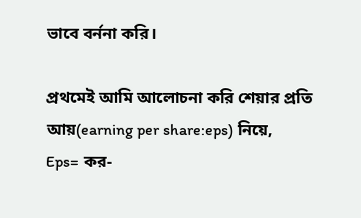ভাবে বর্ননা করি।

প্রথমেই আমি আলোচনা করি শেয়ার প্রতি আয়(earning per share:eps) নিয়ে,
Eps= কর-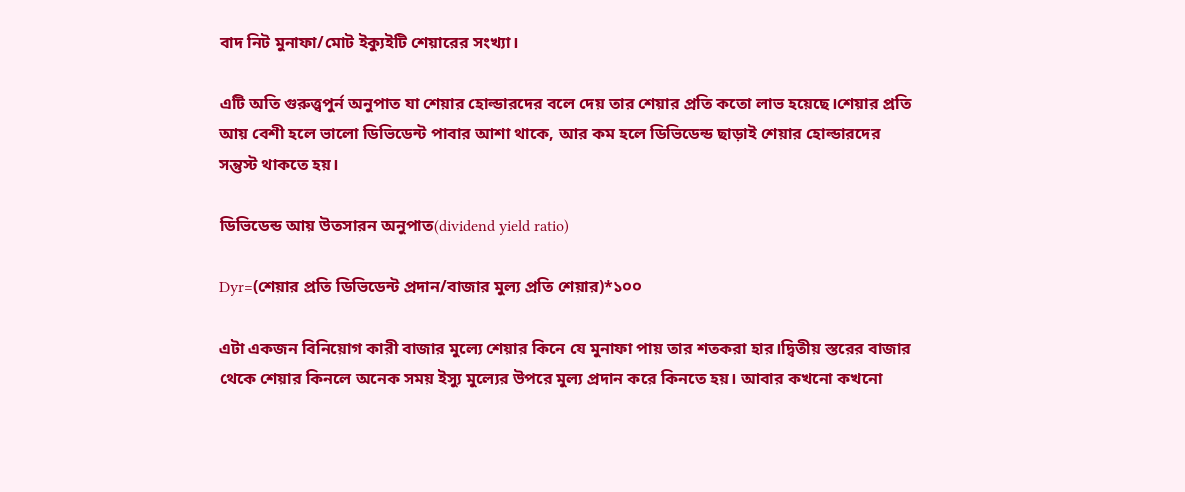বাদ নিট মুনাফা/মোট ইক্যুইটি শেয়ারের সংখ্যা।

এটি অতি গুরুত্ত্বপুর্ন অনুপাত যা শেয়ার হোল্ডারদের বলে দেয় তার শেয়ার প্রতি কতো লাভ হয়েছে।শেয়ার প্রতি আয় বেশী হলে ভালো ডিভিডেন্ট পাবার আশা থাকে, আর কম হলে ডিভিডেন্ড ছাড়াই শেয়ার হোল্ডারদের সন্তুস্ট থাকতে হয়।

ডিভিডেন্ড আয় উতসারন অনুপাত(dividend yield ratio)

Dyr=(শেয়ার প্রতি ডিভিডেন্ট প্রদান/বাজার মুল্য প্রতি শেয়ার)*১০০

এটা একজন বিনিয়োগ কারী বাজার মুল্যে শেয়ার কিনে যে মুনাফা পায় তার শতকরা হার।দ্বিতীয় স্তরের বাজার থেকে শেয়ার কিনলে অনেক সময় ইস্যু মুল্যের উপরে মুল্য প্রদান করে কিনতে হয়। আবার কখনো কখনো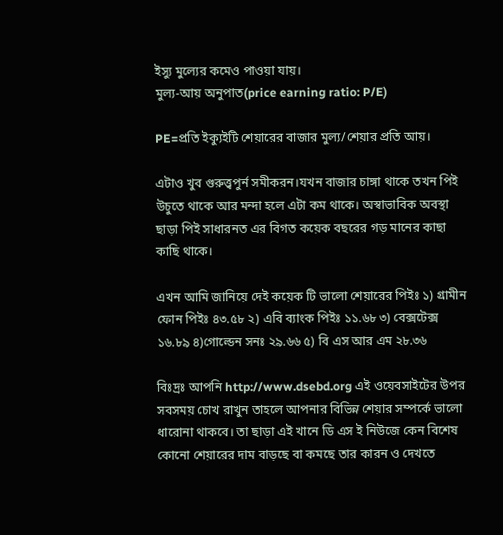ইস্যু মুল্যের কমেও পাওয়া যায়।
মুল্য-আয় অনুপাত(price earning ratio: P/E)

PE=প্রতি ইক্যুইটি শেয়ারের বাজার মুল্য/শেয়ার প্রতি আয়।

এটাও খুব গুরুত্ত্বপুর্ন সমীকরন।যখন বাজার চাঙ্গা থাকে তখন পিই উচুতে থাকে আর মন্দা হলে এটা কম থাকে। অস্বাভাবিক অবস্থা ছাড়া পিই সাধারনত এর বিগত কয়েক বছরের গড় মানের কাছা কাছি থাকে।

এখন আমি জানিয়ে দেই কয়েক টি ভালো শেয়ারের পিইঃ ১) গ্রামীন ফোন পিইঃ ৪৩.৫৮ ২) এবি ব্যাংক পিইঃ ১১.৬৮ ৩) বেক্সটেক্স ১৬.৮৯ ৪)গোল্ডেন সনঃ ২৯.৬৬ ৫) বি এস আর এম ২৮.৩৬

বিঃদ্রঃ আপনি http://www.dsebd.org এই ওয়েবসাইটের উপর সবসময় চোখ রাখুন তাহলে আপনার বিভিন্ন শেয়ার সম্পর্কে ভালো ধারোনা থাকবে। তা ছাড়া এই খানে ডি এস ই নিউজে কেন বিশেষ কোনো শেয়ারের দাম বাড়ছে বা কমছে তার কারন ও দেখতে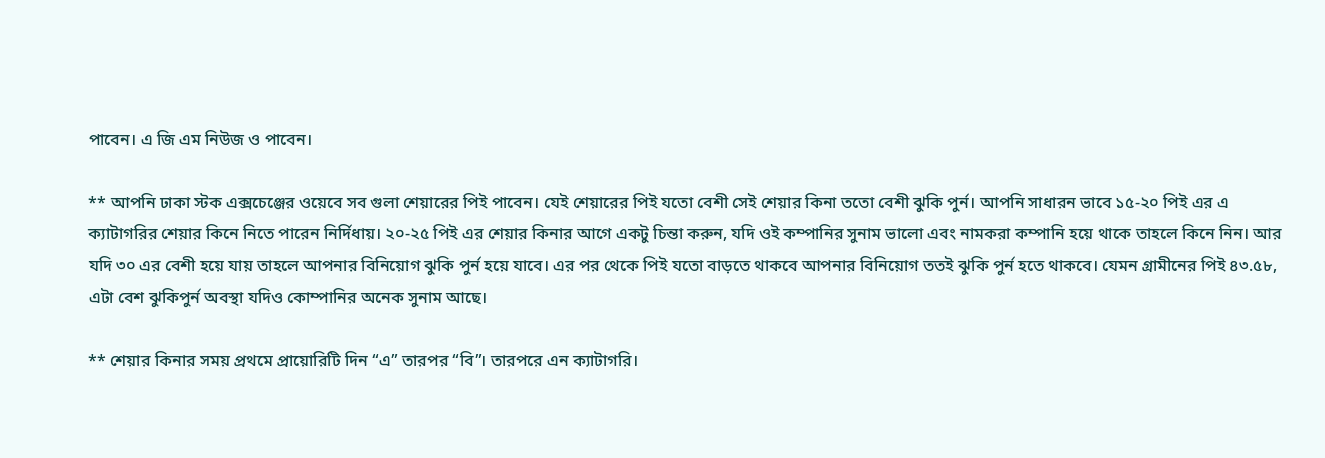পাবেন। এ জি এম নিউজ ও পাবেন।

** আপনি ঢাকা স্টক এক্সচেঞ্জের ওয়েবে সব গুলা শেয়ারের পিই পাবেন। যেই শেয়ারের পিই যতো বেশী সেই শেয়ার কিনা ততো বেশী ঝুকি পুর্ন। আপনি সাধারন ভাবে ১৫-২০ পিই এর এ ক্যাটাগরির শেয়ার কিনে নিতে পারেন নির্দিধায়। ২০-২৫ পিই এর শেয়ার কিনার আগে একটু চিন্তা করুন, যদি ওই কম্পানির সুনাম ভালো এবং নামকরা কম্পানি হয়ে থাকে তাহলে কিনে নিন। আর যদি ৩০ এর বেশী হয়ে যায় তাহলে আপনার বিনিয়োগ ঝুকি পুর্ন হয়ে যাবে। এর পর থেকে পিই যতো বাড়তে থাকবে আপনার বিনিয়োগ ততই ঝুকি পুর্ন হতে থাকবে। যেমন গ্রামীনের পিই ৪৩.৫৮, এটা বেশ ঝুকিপুর্ন অবস্থা যদিও কোম্পানির অনেক সুনাম আছে।

** শেয়ার কিনার সময় প্রথমে প্রায়োরিটি দিন “এ” তারপর “বি”। তারপরে এন ক্যাটাগরি।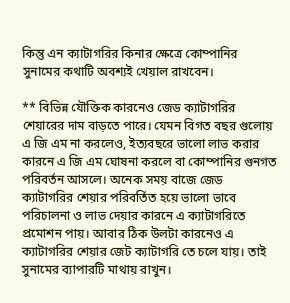কিন্তু এন ক্যাটাগরির কিনার ক্ষেত্রে কোম্পানির সুনামের কথাটি অবশ্যই খেয়াল রাখবেন।

** বিভিন্ন যৌক্তিক কারনেও জেড ক্যাটাগরির শেয়ারের দাম বাড়তে পারে। যেমন বিগত বছর গুলোয় এ জি এম না করলেও, ইত্যবছরে ভালো লাভ করার কারনে এ জি এম ঘোষনা করলে বা কোম্পানির গুনগত পরিবর্তন আসলে। অনেক সময় বাজে জেড ক্যাটাগরির শেয়ার পরিবর্তিত হয়ে ভালো ভাবে পরিচালনা ও লাভ দেয়ার কারনে এ ক্যাটাগরিতে প্রমোশন পায়। আবার ঠিক উলটা কারনেও এ ক্যাটাগরির শেয়ার জেট ক্যাটাগরি তে চলে যায়। তাই সুনামের ব্যাপারটি মাথায় রাখুন।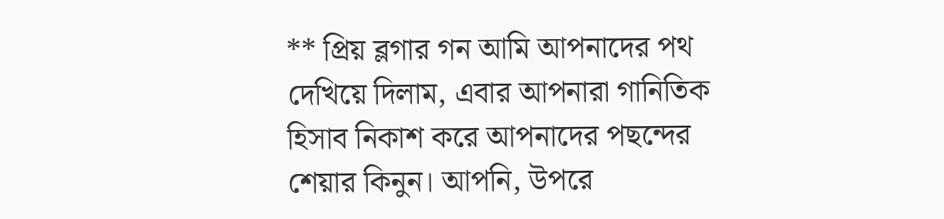** প্রিয় ব্লগার গন আমি আপনাদের পথ দেখিয়ে দিলাম, এবার আপনারা গানিতিক হিসাব নিকাশ করে আপনাদের পছন্দের শেয়ার কিনুন। আপনি, উপরে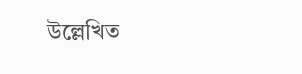উল্লেখিত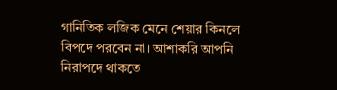গানিতিক লজিক মেনে শেয়ার কিনলে বিপদে পরবেন না। আশাকরি আপনি নিরাপদে থাকতে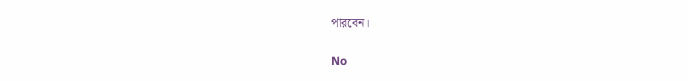পারবেন।

No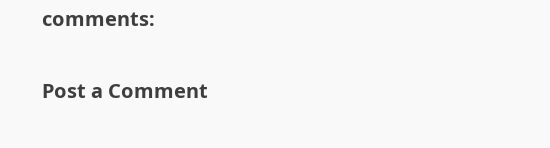comments:

Post a Comment